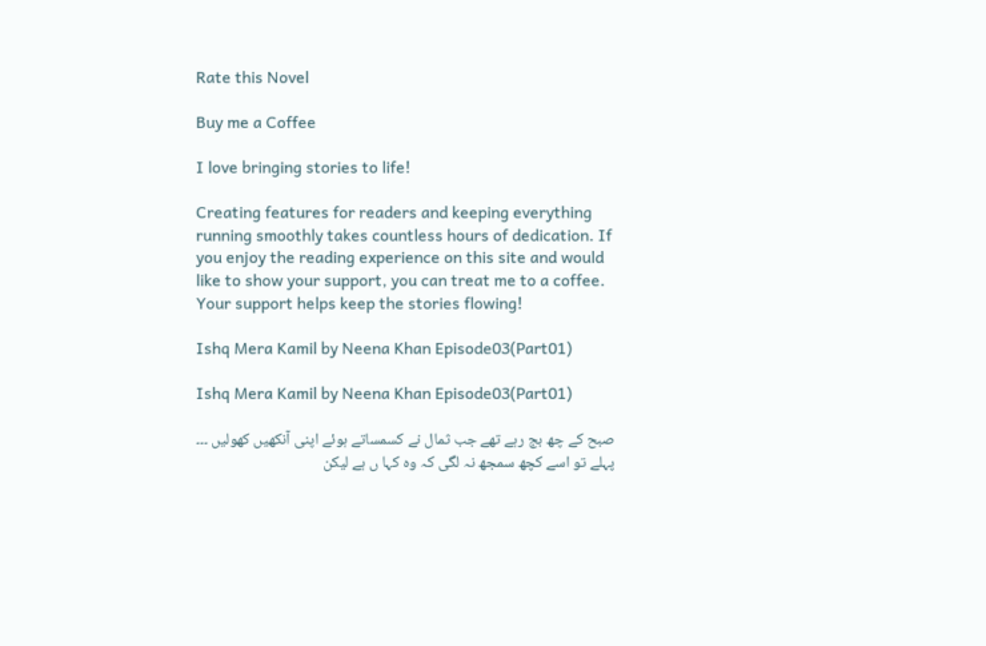Rate this Novel

Buy me a Coffee

I love bringing stories to life!

Creating features for readers and keeping everything running smoothly takes countless hours of dedication. If you enjoy the reading experience on this site and would like to show your support, you can treat me to a coffee. Your support helps keep the stories flowing!

Ishq Mera Kamil by Neena Khan Episode03(Part01)

Ishq Mera Kamil by Neena Khan Episode03(Part01)

صبح کے چھ بج رہے تھے جب ثمال نے کسمساتے ہوئے اپنی آنکھیں کھولیں ۔۔۔ پہلے تو اسے کچھ سمجھ نہ لگی کہ وہ کہا ں ہے لیکن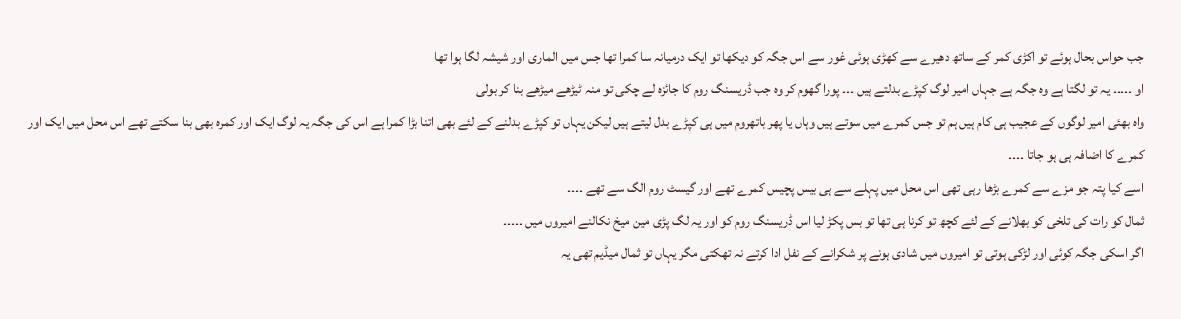جب حواس بحال ہوئے تو اکڑی کمر کے ساتھ دھیرے سے کھڑی ہوئی غور سے اس جگہ کو دیکھا تو ایک درمیانہ سا کمرا تھا جس میں الماری اور شیشہ لگا ہوا تھا
او ۔۔۔۔۔ یہ تو لگتا ہے وہ جگہ ہے جہاں امیر لوگ کپڑے بدلتے ہیں ۔۔۔ پورا گھوم کر وہ جب ڈریسنگ روم کا جائزہ لے چکی تو منہ ٹیڑھے میڑھے بنا کر بولی
واہ بھئی امیر لوگوں کے عجیب ہی کام ہیں ہم تو جس کمرے میں سوتے ہیں وہاں یا پھر باتھروم میں ہی کپڑے بدل لیتے ہیں لیکن یہاں تو کپڑے بدلنے کے لئے بھی اتنا بڑا کمرا ہے اس کی جگہ یہ لوگ ایک اور کمرہ بھی بنا سکتے تھے اس محل میں ایک اور کمرے کا اضافہ ہی ہو جاتا ۔۔۔۔
اسے کیا پتہ جو مزے سے کمرے بڑھا رہی تھی اس محل میں پہلے سے ہی بیس پچیس کمرے تھے اور گیسٹ روم الگ سے تھے ۔۔۔۔
ثمال کو رات کی تلخی کو بھلانے کے لئے کچھ تو کرنا ہی تھا تو بس پکڑ لیا اس ڈریسنگ روم کو اور یہ لگ پڑی مین میخ نکالنے امیروں میں ۔۔۔۔۔
اگر اسکی جگہ کوئی اور لڑکی ہوتی تو امیروں میں شادی ہونے پر شکرانے کے نفل ادا کرتے نہ تھکتی مگر یہاں تو ثمال میڈیم تھی یہ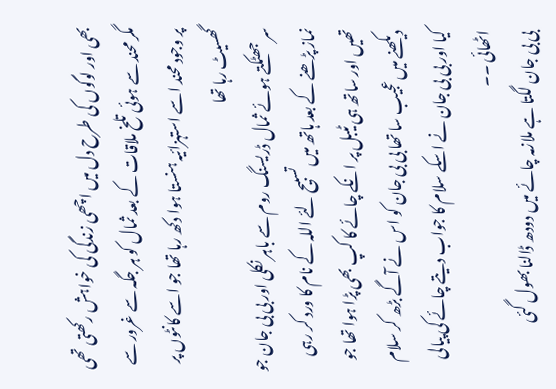بھی اور لوگوں کی طرح دل میں اچھی زندگی کی خواہش رکھتی تھی مگر محند سے ہوئی تلخ ملاقات کے بعد ثمال کو ہر جگہ سے غرور سے پر وجود محند اسے استہزائیہ ہنستا ہوا دکھ رہا تھا جو اسے کانٹوں پر گھسیٹ رہا تھا
سر جھٹکتے ہوئے ثمال ڈریسنگ روم سے باہر نکلی اور بی بی جان جو نماز پڑھنے کے بعد ہاتھ میں تسبیح لئے اللہ کے نام کا ورد کر رہی تھیں اور ساتھ ہی ٹیبل پر انکے چائے کا کپ بھی پڑا ہوا تھا جو دیکھنے میں عجیب سا تھا بی بی جان کو اس نے آگے بڑھ کر سلام کیا اور بی بی جان نے اسکے سلام کا جواب دیتے چائے کی پیالی اٹھائی ۔۔
بی بی جان لگتا ہے ملازمہ چائے میں دودھ ڈالنا بھول گئی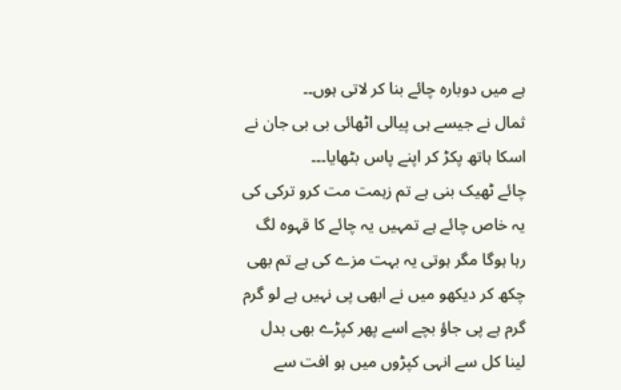ہے میں دوبارہ چائے بنا کر لاتی ہوں۔۔
ثمال نے جیسے ہی پیالی اٹھائی بی بی جان نے اسکا ہاتھ پکڑ کر اپنے پاس بٹھایا۔۔۔
چائے ٹھیک بنی ہے تم زہمت مت کرو ترکی کی یہ خاص چائے ہے تمہیں یہ چائے کا قہوہ لگ رہا ہوگا مگر ہوتی یہ بہت مزے کی ہے تم بھی چکھ کر دیکھو میں نے ابھی پی نہیں ہے لو گرم گرم ہے پی جاؤ بچے اسے پھر کپڑے بھی بدل لینا کل سے انہی کپڑوں میں ہو افت سے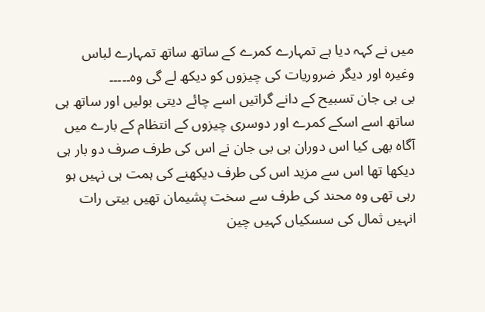میں نے کہہ دیا ہے تمہارے کمرے کے ساتھ ساتھ تمہارے لباس وغیرہ اور دیگر ضروریات کی چیزوں کو دیکھ لے گی وہ۔۔۔۔۔
بی بی جان تسبیح کے دانے گراتیں اسے چائے دیتی بولیں اور ساتھ ہی ساتھ اسے اسکے کمرے اور دوسری چیزوں کے انتظام کے بارے میں آگاہ بھی کیا اس دوران بی بی جان نے اس کی طرف صرف دو بار ہی دیکھا تھا اس سے مزید اس کی طرف دیکھنے کی ہمت ہی نہیں ہو رہی تھی وہ محند کی طرف سے سخت پشیمان تھیں بیتی رات انہیں ثمال کی سسکیاں کہیں چین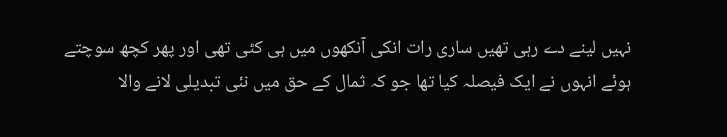نہیں لینے دے رہی تھیں ساری رات انکی آنکھوں میں ہی کٹی تھی اور پھر کچھ سوچتے ہوئے انہوں نے ایک فیصلہ کیا تھا جو کہ ثمال کے حق میں نئی تبدیلی لانے والا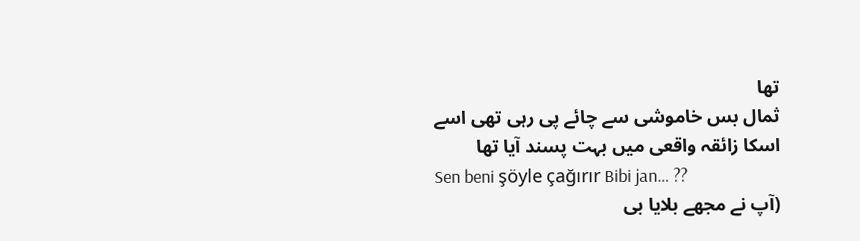تھا
ثمال بس خاموشی سے چائے پی رہی تھی اسے اسکا زائقہ واقعی میں بہت پسند آیا تھا
Sen beni şöyle çağırır Bibi jan… ??
(آپ نے مجھے بلایا بی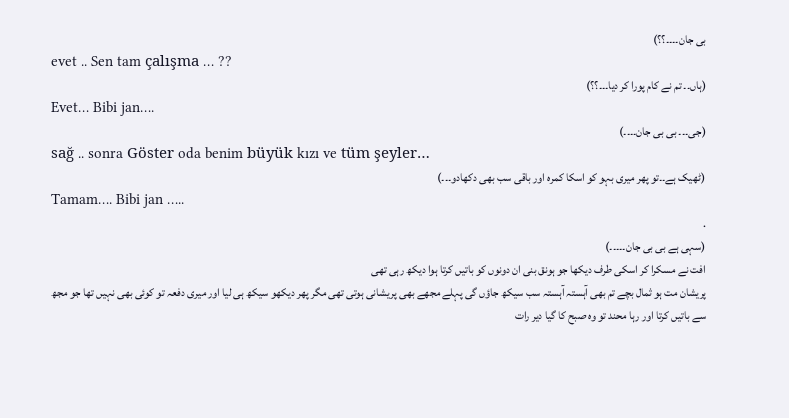بی جان۔۔۔۔؟؟)
evet .. Sen tam çalışma … ??
(ہاں۔۔ تم نے کام پورا کر دیا۔۔۔؟؟)
Evet… Bibi jan….
(جی۔۔۔ بی بی جان۔۔۔۔)
sağ .. sonra Göster oda benim büyük kızı ve tüm şeyler…
(ٹھیک ہے۔۔تو پھر میری بہو کو اسکا کمرہ اور باقی سب بھی دکھادو۔۔۔)
Tamam…. Bibi jan …..
.
(سہی ہے بی بی جان۔۔۔۔۔)
افت نے مسکرا کر اسکی طرف دیکھا جو ہونق بنی ان دونوں کو باتیں کرتا ہوا دیکھ رہی تھی
پریشان مت ہو ثمال بچے تم بھی آہستہ آہستہ سب سیکھ جاؤں گی پہلے مجھے بھی پریشانی ہوتی تھی مگر پھر دیکھو سیکھ ہی لیا اور میری دفعہ تو کوئی بھی نہیں تھا جو مجھ سے باتیں کرتا اور رہا محند تو وہ صبح کا گیا دیر رات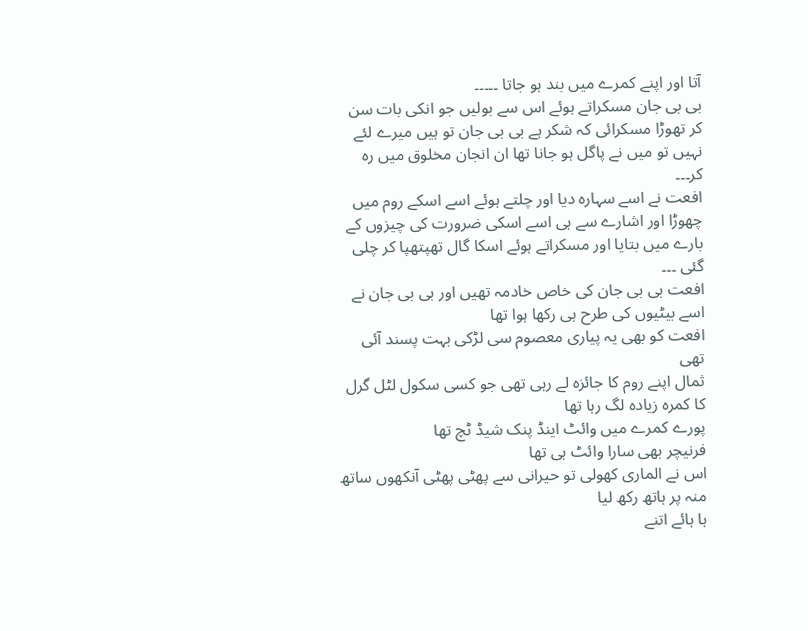آتا اور اپنے کمرے میں بند ہو جاتا ۔۔۔۔۔
بی بی جان مسکراتے ہوئے اس سے بولیں جو انکی بات سن کر تھوڑا مسکرائی کہ شکر ہے بی بی جان تو ہیں میرے لئے نہیں تو میں نے پاگل ہو جانا تھا ان انجان مخلوق میں رہ کر۔۔۔
افعت نے اسے سہارہ دیا اور چلتے ہوئے اسے اسکے روم میں چھوڑا اور اشارے سے ہی اسے اسکی ضرورت کی چیزوں کے بارے میں بتایا اور مسکراتے ہوئے اسکا گال تھپتھپا کر چلی گئی ۔۔۔
افعت بی بی جان کی خاص خادمہ تھیں اور بی بی جان نے اسے بیٹیوں کی طرح ہی رکھا ہوا تھا
افعت کو بھی یہ پیاری معصوم سی لڑکی بہت پسند آئی تھی
ثمال اپنے روم کا جائزہ لے رہی تھی جو کسی سکول لٹل گرل کا کمرہ زیادہ لگ رہا تھا
پورے کمرے میں وائٹ اینڈ پنک شیڈ ٹچ تھا
فرنیچر بھی سارا وائٹ ہی تھا
اس نے الماری کھولی تو حیرانی سے پھٹی پھٹی آنکھوں ساتھ منہ پر ہاتھ رکھ لیا
ہا ہائے اتنے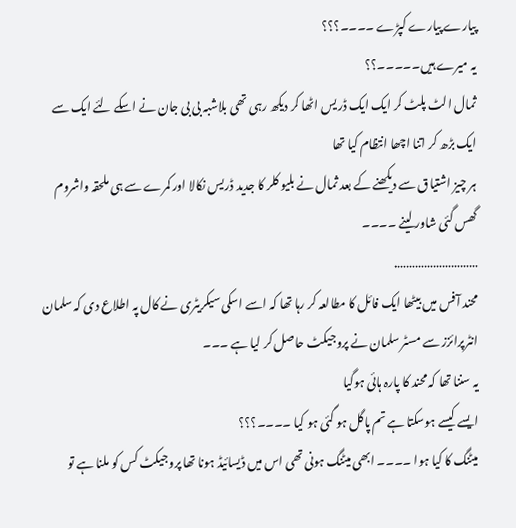پیارے پیارے کپڑے ۔۔۔۔؟؟؟
یہ میرے ہیں۔۔۔۔۔؟؟
ثمال الٹ پلٹ کر ایک ایک ڈریس اٹھا کر دیکھ رہی تھی بلاشبہ بی بی جان نے اسکے لئے ایک سے ایک بڑھ کر اتنا اچھا انتظام کیا تھا
ہر چیز اشتیاق سے دیکھنے کے بعد ثمال نے بلیو کلر کا جدید ڈریس نکالا اور کمرے سے ہی ملحقہ واشروم گھس گئی شاور لینے ۔۔۔۔
……………………….
محند آفس میں بیٹھا ایک فائل کا مطالعہ کر رہا تھا کہ اسے اسکی سیکریٹری نے کال پہ اطلاع دی کہ سلمان انٹرپرائزز سے مسٹر سلمان نے پروجیکٹ حاصل کر لیا ہے ۔۔۔
یہ سننا تھا کہ محند کا پارہ ہائی ہوگیا
ایسے کیسے ہوسکتا ہے تم پاگل ہو گئی ہو کیا ۔۔۔۔؟؟؟
میٹنگ کا کیا ہوا ۔۔۔۔ ابھی میٹنگ ہونی تھی اس میں ڈیسائیڈ ہونا تھا پروجیکٹ کس کو ملنا ہے تو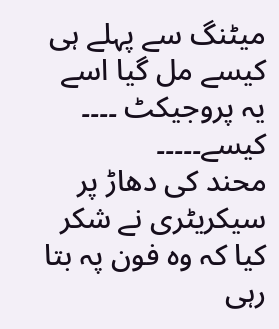میٹنگ سے پہلے ہی کیسے مل گیا اسے یہ پروجیکٹ ۔۔۔۔ کیسے۔۔۔۔۔
محند کی دھاڑ پر سیکریٹری نے شکر کیا کہ وہ فون پہ بتا رہی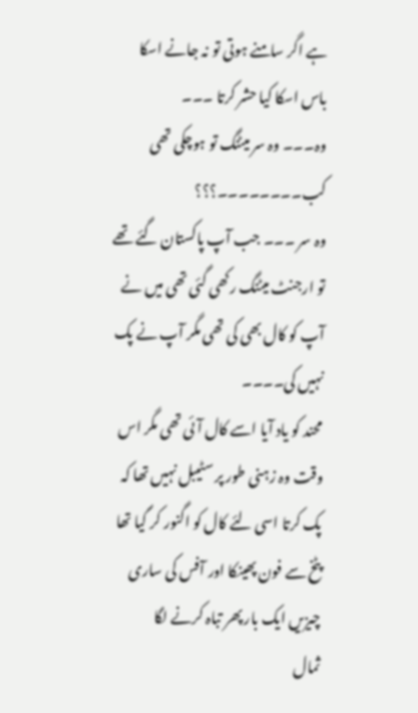ہے اگر سامنے ہوتی تو نہ جانے اسکا باس اسکا کیا حشر کرتا ۔۔۔
وہ۔۔۔ وہ سر میٹنگ تو ہوچکی تھی
کب۔۔۔۔۔۔۔۔؟؟؟
وہ سر ۔۔۔ جب آپ پاکستان گئے تھے تو ارجنٹ میٹنگ رکھی گئی تھی میں نے آپ کو کال بھی کی تھی مگر آپ نے پک نہیں کی۔۔۔۔
محند کو یاد آیا اسے کال آئی تھی مگر اس وقت وہ زہنی طور پر سٹیبل نہیں تھا کہ پک کرتا اسی لئے کال کو اگنور کر گیا تھا
پٹخ سے فون پھینکا اور آفس کی ساری چیزیں ایک بار پھر تباہ کرنے لگا
ثمال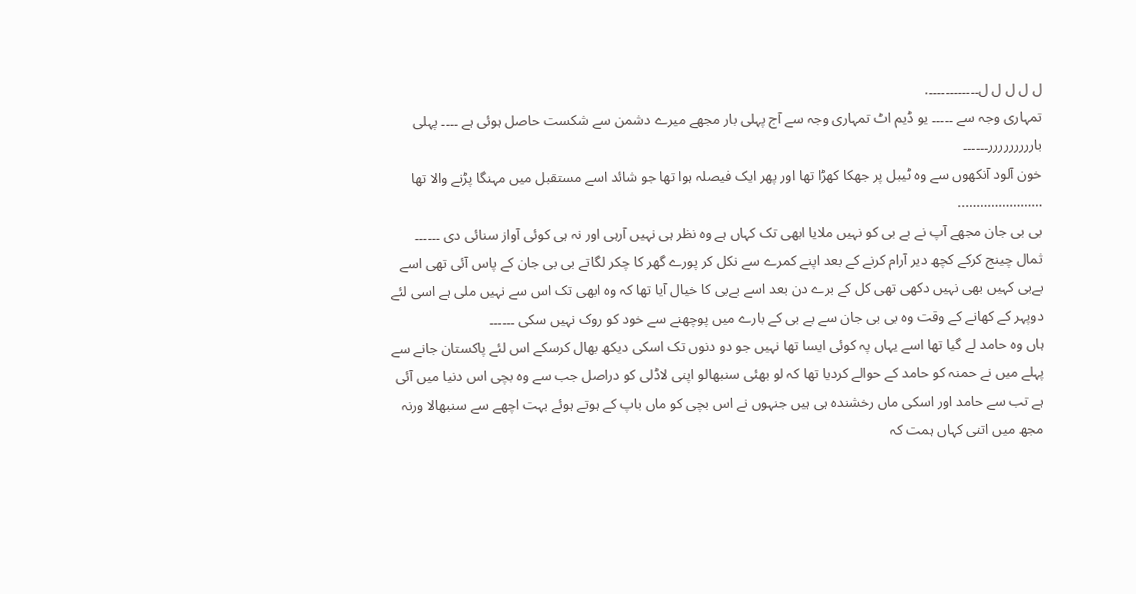ل ل ل ل ل۔۔۔۔۔۔۔۔۔۔۔۔.
تمہاری وجہ سے ۔۔۔۔۔ یو ڈیم اٹ تمہاری وجہ سے آج پہلی بار مجھے میرے دشمن سے شکست حاصل ہوئی ہے ۔۔۔۔ پہلی باررررررررر۔۔۔۔۔۔
خون آلود آنکھوں سے وہ ٹیبل پر جھکا کھڑا تھا اور پھر ایک فیصلہ ہوا تھا جو شائد اسے مستقبل میں مہنگا پڑنے والا تھا
…………………..
بی بی جان مجھے آپ نے بے بی کو نہیں ملایا ابھی تک کہاں ہے وہ نظر ہی نہیں آرہی اور نہ ہی کوئی آواز سنائی دی ۔۔۔۔۔۔
ثمال چینج کرکے کچھ دیر آرام کرنے کے بعد اپنے کمرے سے نکل کر پورے گھر کا چکر لگاتے بی بی جان کے پاس آئی تھی اسے بےبی کہیں بھی نہیں دکھی تھی کل کے برے دن بعد اسے بےبی کا خیال آیا تھا کہ وہ ابھی تک اس سے نہیں ملی ہے اسی لئے دوپہر کے کھانے کے وقت وہ بی بی جان سے بے بی کے بارے میں پوچھنے سے خود کو روک نہیں سکی ۔۔۔۔۔۔
ہاں وہ حامد لے گیا تھا اسے یہاں پہ کوئی ایسا تھا نہیں جو دو دنوں تک اسکی دیکھ بھال کرسکے اس لئے پاکستان جانے سے پہلے میں نے حمنہ کو حامد کے حوالے کردیا تھا کہ لو بھئی سنبھالو اپنی لاڈلی کو دراصل جب سے وہ بچی اس دنیا میں آئی ہے تب سے حامد اور اسکی ماں رخشندہ ہی ہیں جنہوں نے اس بچی کو ماں باپ کے ہوتے ہوئے بہت اچھے سے سنبھالا ورنہ مجھ میں اتنی کہاں ہمت کہ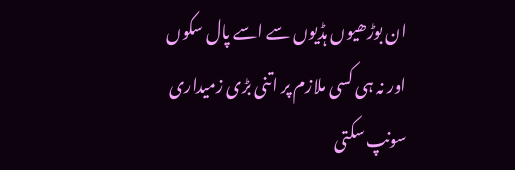ان بوڑھیوں ہڈیوں سے اسے پال سکوں اور نہ ہی کسی ملازم پر اتنی بڑی زمیداری سونپ سکتی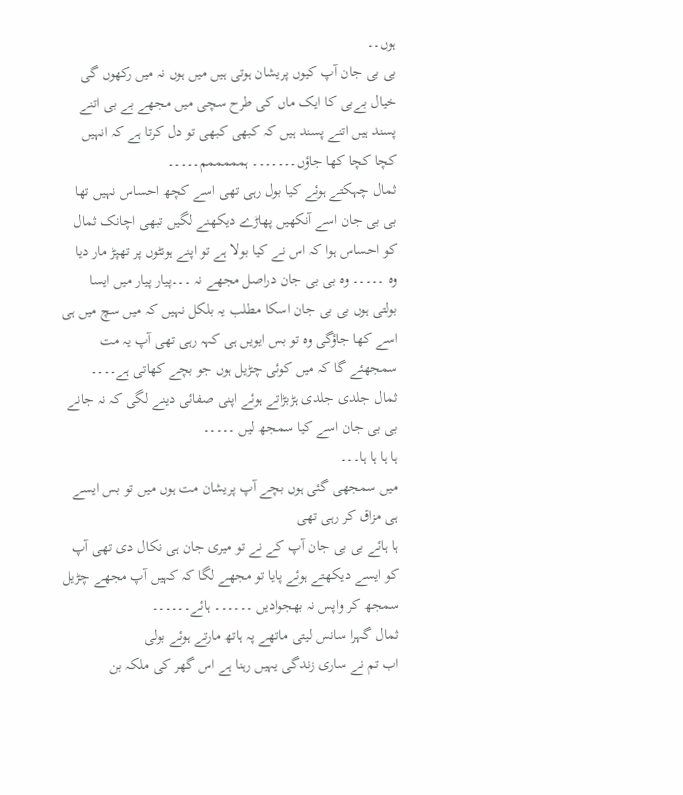ہوں۔۔
بی بی جان آپ کیوں پریشان ہوتی ہیں میں ہوں نہ میں رکھوں گی خیال بےبی کا ایک ماں کی طرح سچی میں مجھے بے بی اتنے پسند ہیں اتنے پسند ہیں کہ کبھی کبھی تو دل کرتا ہے کہ انہیں کچا کچا کھا جاؤں۔۔۔۔۔۔۔ ہمممممم۔۔۔۔۔
ثمال چہکتے ہوئے کیا بول رہی تھی اسے کچھ احساس نہیں تھا بی بی جان اسے آنکھیں پھاڑے دیکھنے لگیں تبھی اچانک ثمال کو احساس ہوا کہ اس نے کیا بولا ہے تو اپنے ہونٹوں پر تھپڑ مار دیا
وہ ۔۔۔۔۔ وہ بی بی جان دراصل مجھے نہ ۔۔۔پیار پیار میں ایسا بولتی ہوں بی بی جان اسکا مطلب یہ بلکل نہیں کہ میں سچ میں ہی اسے کھا جاؤگی وہ تو بس ایویں ہی کہہ رہی تھی آپ یہ مت سمجھئے گا کہ میں کوئی چڑیل ہوں جو بچے کھاتی ہے۔۔۔۔
ثمال جلدی جلدی ہڑبڑاتے ہوئے اپنی صفائی دینے لگی کہ نہ جانے بی بی جان اسے کیا سمجھ لیں ۔۔۔۔۔
ہا ہا ہا ہا۔۔۔
میں سمجھی گئی ہوں بچے آپ پریشان مت ہوں میں تو بس ایسے ہی مزاق کر رہی تھی
ہا ہائے بی بی جان آپ کے نے تو میری جان ہی نکال دی تھی آپ کو ایسے دیکھتے ہوئے پایا تو مجھے لگا کہ کہیں آپ مجھے چڑیل سمجھ کر واپس نہ بھجوادیں ۔۔۔۔۔۔ ہائے۔۔۔۔۔۔
ثمال گہرا سانس لیتی ماتھے پہ ہاتھ مارتے ہوئے بولی
اب تم نے ساری زندگی یہیں رہنا ہے اس گھر کی ملکہ بن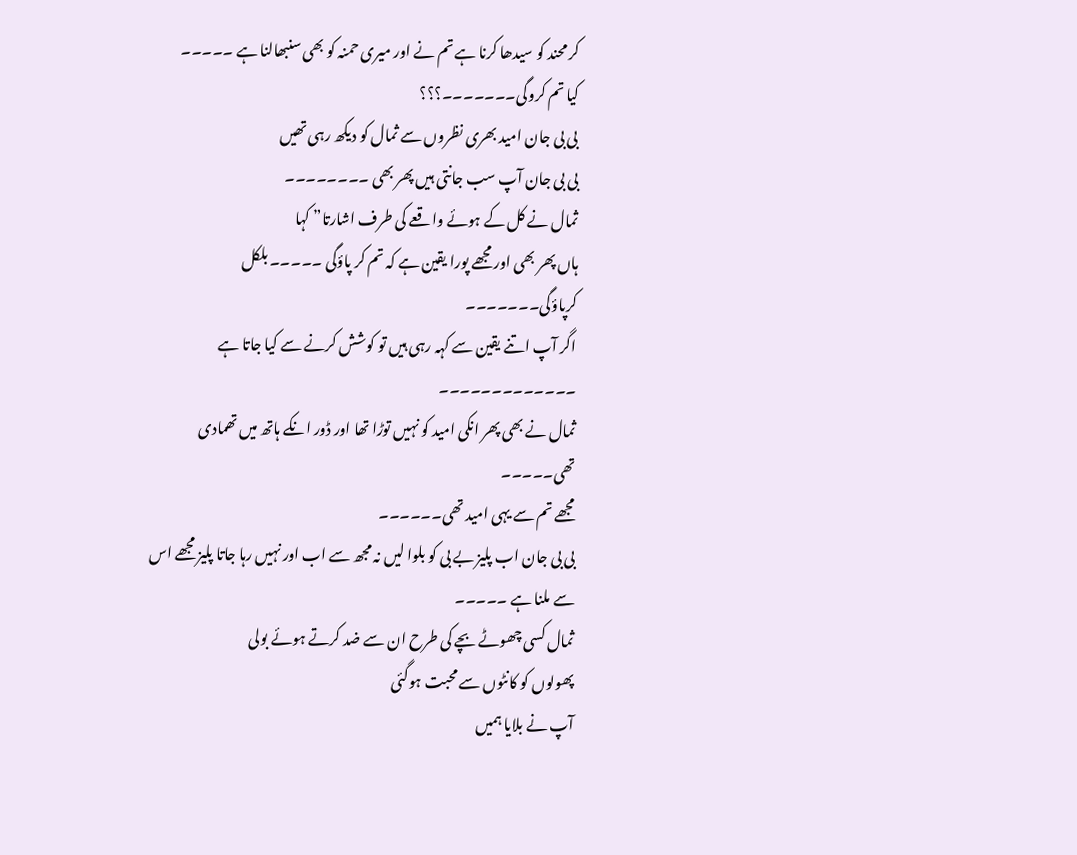کر محند کو سیدھا کرنا ہے تم نے اور میری حمنہ کو بھی سنبھالنا ہے ۔۔۔۔۔
کیا تم کروگی۔۔۔۔۔۔۔؟؟؟
بی بی جان امید بھری نظروں سے ثمال کو دیکھ رہی تھیں
بی بی جان آپ سب جانتی ہیں پھر بھی ۔۔۔۔۔۔۔۔
ثمال نے کل کے ہوئے واقعے کی طرف اشارتا” کہا
ہاں پھر بھی اور مجھے پورا یقین ہے کہ تم کر پاؤگی ۔۔۔۔۔ بلکل کرپاؤگی۔۔۔۔۔۔۔
اگر آپ اتنے یقین سے کہہ رہی ہیں تو کوشش کرنے سے کیا جاتا ہے ۔۔۔۔۔۔۔۔۔۔۔۔۔
ثمال نے بھی پھر انکی امید کو نہیں توڑا تھا اور ڈور انکے ہاتھ میں تھمادی تھی۔۔۔۔۔
مجھے تم سے یہی امید تھی۔۔۔۔۔۔
بی بی جان اب پلیز بے بی کو بلوا لیں نہ مجھ سے اب اور نہیں رہا جاتا پلیز مجھے اس سے ملنا ہے ۔۔۔۔۔
ثمال کسی چھوٹے بچے کی طرح ان سے ضد کرتے ہوئے بولی
پھولوں کو کانٹوں سے محبت ہوگئی
آپ نے بلایا ہمیں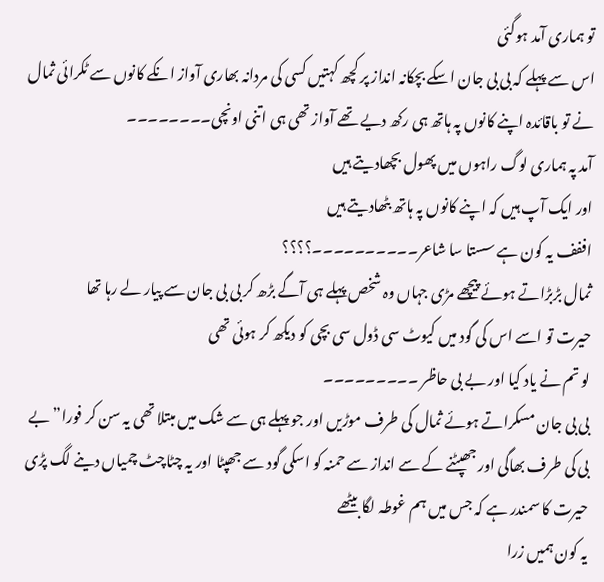تو ہماری آمد ہوگئی
اس سے پہلے کہ بی بی جان اسکے بچکانہ انداز پر کچھ کہتیں کسی کی مردانہ بھاری آواز انکے کانوں سے ٹکرائی ثمال نے تو باقائدہ اپنے کانوں پہ ہاتھ ہی رکھ دیے تھے آواز تھی ہی اتنی اونچی۔۔۔۔۔۔۔۔
آمد پہ ہماری لوگ راہوں میں پھول بچھادیتے ہیں
اور ایک آپ ہیں کہ اپنے کانوں پہ ہاتھ بٹھادیتے ہیں
اففف یہ کون ہے سستا سا شاعر۔۔۔۔۔۔۔۔۔۔؟؟؟؟
ثمال بڑبڑاتے ہوئے پیچھے مڑی جہاں وہ شخص پہلے ہی آگے بڑھ کر بی بی جان سے پیار لے رہا تھا
حیرت تو اسے اس کی گود میں کیوٹ سی ڈول سی بچی کو دیکھ کر ہوئی تھی
لو تم نے یاد کیا اور بے بی حاظر ۔۔۔۔۔۔۔۔۔
بی بی جان مسکراتے ہوئے ثمال کی طرف موڑیں اور جو پہلے ہی سے شک میں مبتلا تھی یہ سن کر فورا” بے بی کی طرف بھاگی اور جھپٹنے کے سے انداز سے حمنہ کو اسکی گود سے جھپٹا اور یہ چٹاچٹ چمیاں دینے لگ پڑی
حیرت کا سمندر ہے کہ جس میں ہم غوطہ لگا بیٹھے
یہ کون ہمیں زرا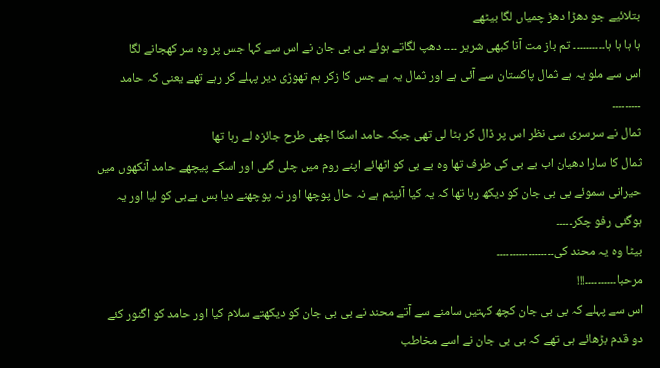بتلائیے جو دھڑا دھڑ چمیاں لگا بیٹھے
ہا ہا ہا ہا۔۔۔۔۔۔۔۔۔۔ تم باز مت آنا کبھی شریر ۔۔۔۔ دھپ لگاتے ہوئے بی بی جان نے اس سے کہا جس پر وہ سر کھجانے لگا
اس سے ملو یہ ہے ثمال پاکستان سے آئی ہے اور ثمال یہ ہے جس کا زکر ہم تھوڑی دیر پہلے کر رہے تھے یعنی کہ حامد ۔۔۔۔۔۔۔۔۔
ثمال نے سرسری سی نظر اس پر ڈال کر ہٹا لی تھی جبکہ حامد اسکا اچھی طرح جائزہ لے رہا تھا
ثمال کا سارا دھیان اب بے بی کی طرف تھا وہ بے بی کو اٹھائے اپنے روم میں چلی گئی اور اسکے پیچھے حامد آنکھوں میں حیرانی سموئے بی بی جان کو دیکھ رہا تھا کہ یہ کیا آئیٹم ہے نہ حال پوچھا اور نہ پوچھنے دیا بس بےبی کو لیا اور یہ ہوگئی رفو چکر۔۔۔۔۔
بیٹا وہ یہ محند کی۔۔۔۔۔۔۔۔۔۔۔۔۔۔۔۔۔۔
مرحبا۔۔۔۔۔۔۔۔۔۔!!!
اس سے پہلے کہ بی بی جان کچھ کہتیں سامنے سے آتے محند نے بی بی جان کو دیکھتے سلام کیا اور حامد کو اگنور کئے دو قدم بڑھائے ہی تھے کہ بی بی جان نے اسے مخاطب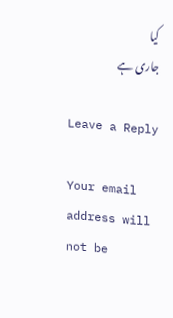کیا
جاری ہے

Leave a Reply

Your email address will not be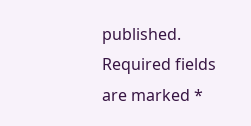published. Required fields are marked *